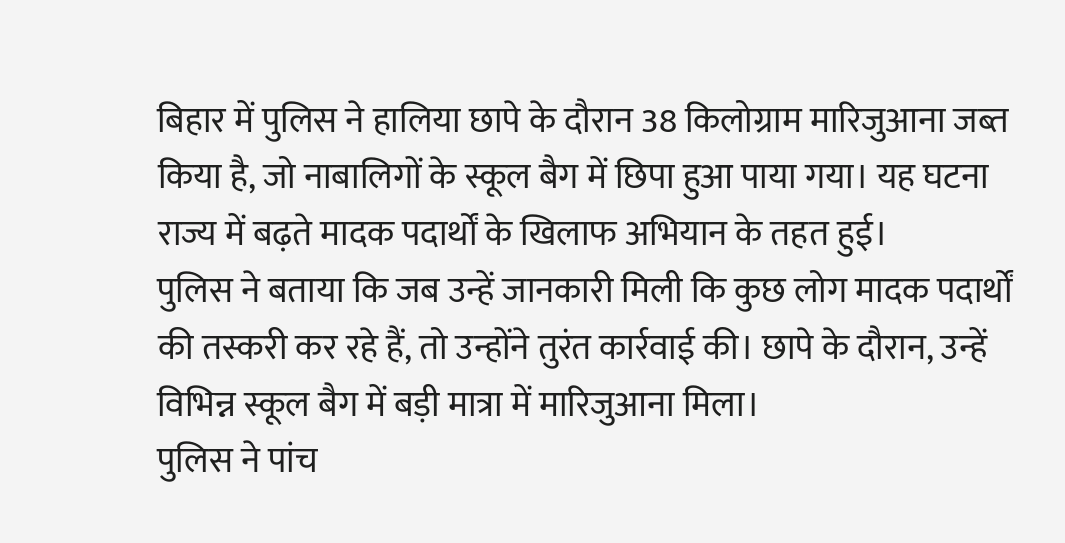बिहार में पुलिस ने हालिया छापे के दौरान 38 किलोग्राम मारिजुआना जब्त किया है, जो नाबालिगों के स्कूल बैग में छिपा हुआ पाया गया। यह घटना राज्य में बढ़ते मादक पदार्थों के खिलाफ अभियान के तहत हुई।
पुलिस ने बताया कि जब उन्हें जानकारी मिली कि कुछ लोग मादक पदार्थों की तस्करी कर रहे हैं, तो उन्होंने तुरंत कार्रवाई की। छापे के दौरान, उन्हें विभिन्न स्कूल बैग में बड़ी मात्रा में मारिजुआना मिला।
पुलिस ने पांच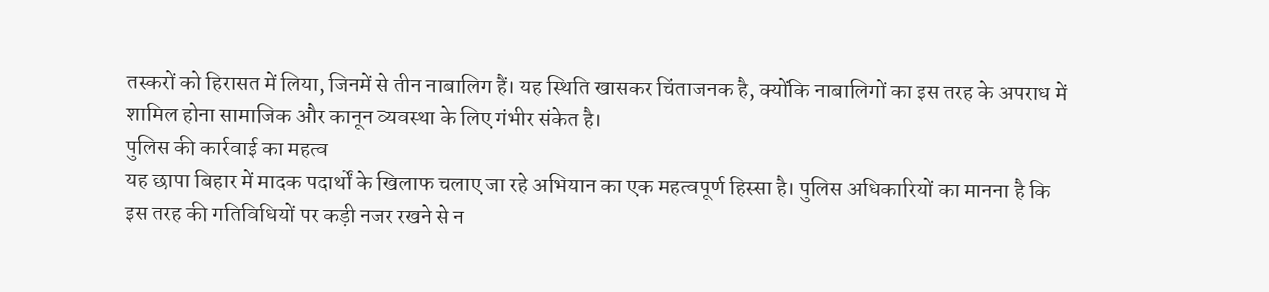तस्करों को हिरासत में लिया, जिनमें से तीन नाबालिग हैं। यह स्थिति खासकर चिंताजनक है, क्योंकि नाबालिगों का इस तरह के अपराध में शामिल होना सामाजिक और कानून व्यवस्था के लिए गंभीर संकेत है।
पुलिस की कार्रवाई का महत्व
यह छापा बिहार में मादक पदार्थों के खिलाफ चलाए जा रहे अभियान का एक महत्वपूर्ण हिस्सा है। पुलिस अधिकारियों का मानना है कि इस तरह की गतिविधियों पर कड़ी नजर रखने से न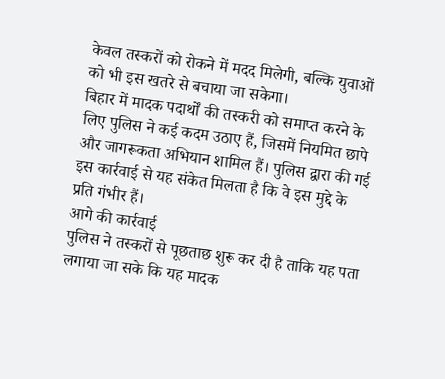केवल तस्करों को रोकने में मदद मिलेगी, बल्कि युवाओं को भी इस खतरे से बचाया जा सकेगा।
बिहार में मादक पदार्थों की तस्करी को समाप्त करने के लिए पुलिस ने कई कदम उठाए हैं, जिसमें नियमित छापे और जागरूकता अभियान शामिल हैं। पुलिस द्वारा की गई इस कार्रवाई से यह संकेत मिलता है कि वे इस मुद्दे के प्रति गंभीर हैं।
आगे की कार्रवाई
पुलिस ने तस्करों से पूछताछ शुरू कर दी है ताकि यह पता लगाया जा सके कि यह मादक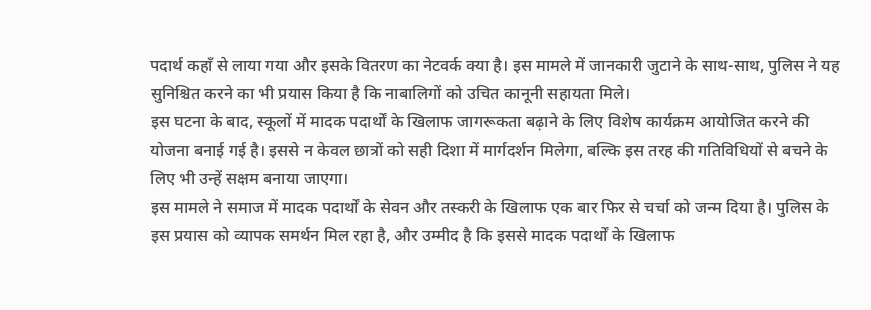पदार्थ कहाँ से लाया गया और इसके वितरण का नेटवर्क क्या है। इस मामले में जानकारी जुटाने के साथ-साथ, पुलिस ने यह सुनिश्चित करने का भी प्रयास किया है कि नाबालिगों को उचित कानूनी सहायता मिले।
इस घटना के बाद, स्कूलों में मादक पदार्थों के खिलाफ जागरूकता बढ़ाने के लिए विशेष कार्यक्रम आयोजित करने की योजना बनाई गई है। इससे न केवल छात्रों को सही दिशा में मार्गदर्शन मिलेगा, बल्कि इस तरह की गतिविधियों से बचने के लिए भी उन्हें सक्षम बनाया जाएगा।
इस मामले ने समाज में मादक पदार्थों के सेवन और तस्करी के खिलाफ एक बार फिर से चर्चा को जन्म दिया है। पुलिस के इस प्रयास को व्यापक समर्थन मिल रहा है, और उम्मीद है कि इससे मादक पदार्थों के खिलाफ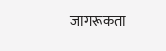जागरूकता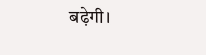बढ़ेगी।